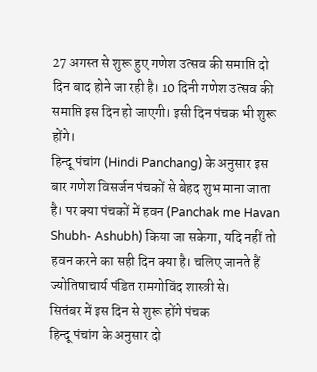27 अगस्त से शुरू हुए गणेश उत्सव की समाप्ति दो दिन बाद होने जा रही है। 10 दिनी गणेश उत्सव की समाप्ति इस दिन हो जाएगी। इसी दिन पंचक भी शुरू होंगे।
हिन्दू पंचांग (Hindi Panchang) के अनुसार इस बार गणेश विसर्जन पंचकों से बेहद शुभ माना जाता है। पर क्या पंचकों में हवन (Panchak me Havan Shubh- Ashubh) किया जा सकेगा, यदि नहीं तो हवन करने का सही दिन क्या है। चलिए जानते हैं ज्योतिषाचार्य पंडित रामगोविंद शास्त्री से।
सितंबर में इस दिन से शुरू होंगे पंचक
हिन्दू पंचांग के अनुसार दो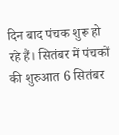दिन बाद पंचक शुरू हो रहे हैं। सितंबर में पंचकों की शुरुआत 6 सितंबर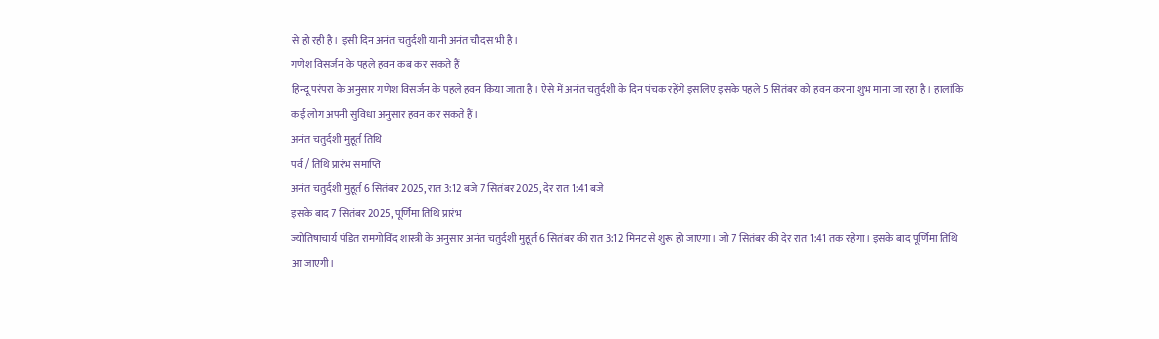से हो रही है। इसी दिन अनंत चतुर्दशी यानी अनंत चौदस भी है।
गणेश विसर्जन के पहले हवन कब कर सकते हैं
हिन्दू परंपरा के अनुसार गणेश विसर्जन के पहले हवन किया जाता है। ऐसे में अनंत चतुर्दशी के दिन पंचक रहेंगे इसलिए इसके पहले 5 सितंबर को हवन करना शुभ माना जा रहा है। हालांकि कई लोग अपनी सुविधा अनुसार हवन कर सकते हैं।
अनंत चतुर्दशी मुहूर्त तिथि
पर्व / तिथि प्रारंभ समाप्ति
अनंत चतुर्दशी मुहूर्त 6 सितंबर 2025, रात 3:12 बजे 7 सितंबर 2025, देर रात 1:41 बजे
इसके बाद 7 सितंबर 2025, पूर्णिमा तिथि प्रारंभ
ज्योतिषाचार्य पंडित रामगोविंद शास्त्री के अनुसार अनंत चतुर्दशी मुहूर्त 6 सितंबर की रात 3:12 मिनट से शुरू हो जाएगा। जो 7 सितंबर की देर रात 1:41 तक रहेगा। इसके बाद पूर्णिमा तिथि आ जाएगी।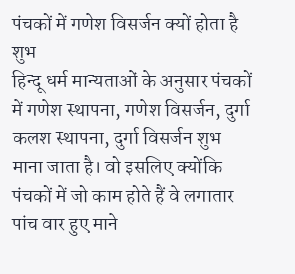पंचकों में गणेश विसर्जन क्यों होता है शुभ
हिन्दू धर्म मान्यताओं के अनुसार पंचकों में गणेश स्थापना, गणेश विसर्जन, दुर्गा कलश स्थापना, दुर्गा विसर्जन शुभ माना जाता है। वो इसलिए क्योंकि पंचकों में जो काम होते हैं वे लगातार पांच वार हुए माने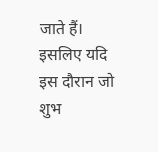जाते हैं। इसलिए यदि इस दौरान जो शुभ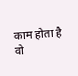काम होता है वो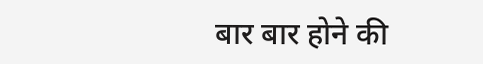बार बार होने की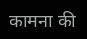कामना की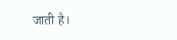जाती है।